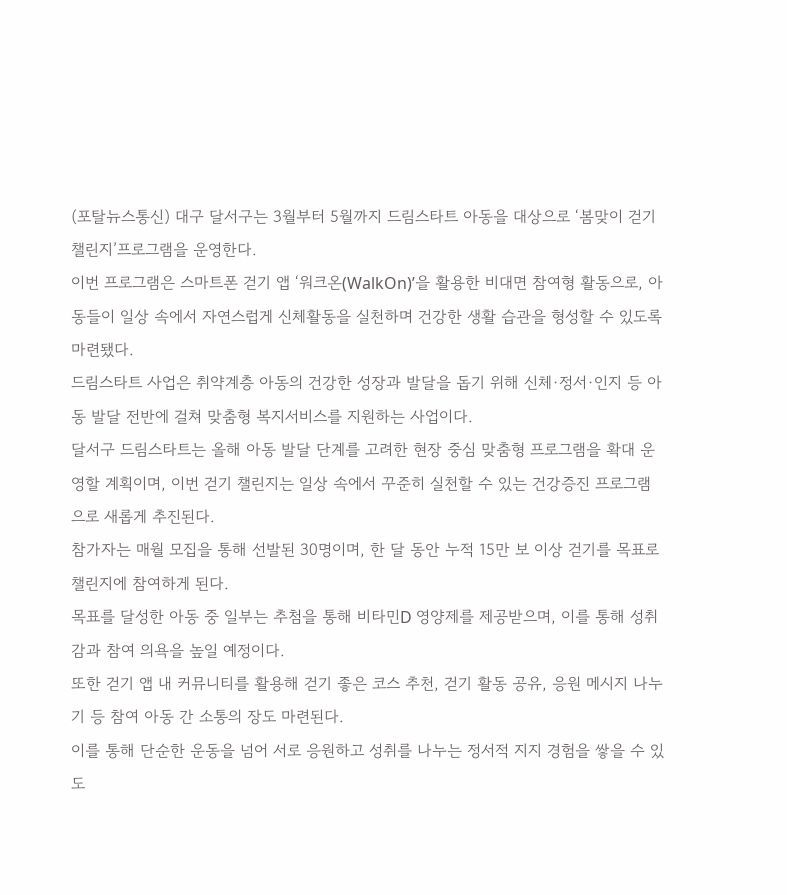(포탈뉴스통신) 대구 달서구는 3월부터 5월까지 드림스타트 아동을 대상으로 ‘봄맞이 걷기 챌린지’프로그램을 운영한다.
이번 프로그램은 스마트폰 걷기 앱 ‘워크온(WalkOn)’을 활용한 비대면 참여형 활동으로, 아동들이 일상 속에서 자연스럽게 신체활동을 실천하며 건강한 생활 습관을 형성할 수 있도록 마련됐다.
드림스타트 사업은 취약계층 아동의 건강한 성장과 발달을 돕기 위해 신체·정서·인지 등 아동 발달 전반에 걸쳐 맞춤형 복지서비스를 지원하는 사업이다.
달서구 드림스타트는 올해 아동 발달 단계를 고려한 현장 중심 맞춤형 프로그램을 확대 운영할 계획이며, 이번 걷기 챌린지는 일상 속에서 꾸준히 실천할 수 있는 건강증진 프로그램으로 새롭게 추진된다.
참가자는 매월 모집을 통해 선발된 30명이며, 한 달 동안 누적 15만 보 이상 걷기를 목표로 챌린지에 참여하게 된다.
목표를 달성한 아동 중 일부는 추첨을 통해 비타민D 영양제를 제공받으며, 이를 통해 성취감과 참여 의욕을 높일 예정이다.
또한 걷기 앱 내 커뮤니티를 활용해 걷기 좋은 코스 추천, 걷기 활동 공유, 응원 메시지 나누기 등 참여 아동 간 소통의 장도 마련된다.
이를 통해 단순한 운동을 넘어 서로 응원하고 성취를 나누는 정서적 지지 경험을 쌓을 수 있도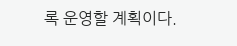록 운영할 계획이다.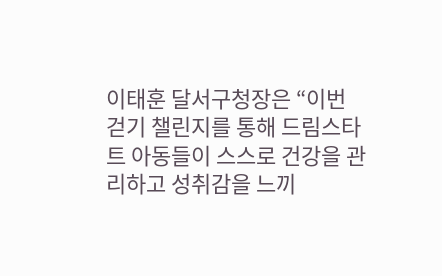이태훈 달서구청장은 “이번 걷기 챌린지를 통해 드림스타트 아동들이 스스로 건강을 관리하고 성취감을 느끼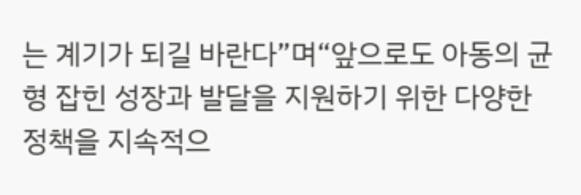는 계기가 되길 바란다”며“앞으로도 아동의 균형 잡힌 성장과 발달을 지원하기 위한 다양한 정책을 지속적으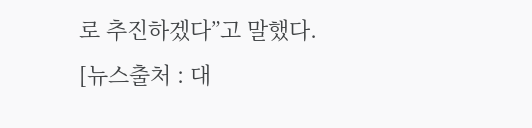로 추진하겠다”고 말했다.
[뉴스출처 : 대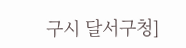구시 달서구청]